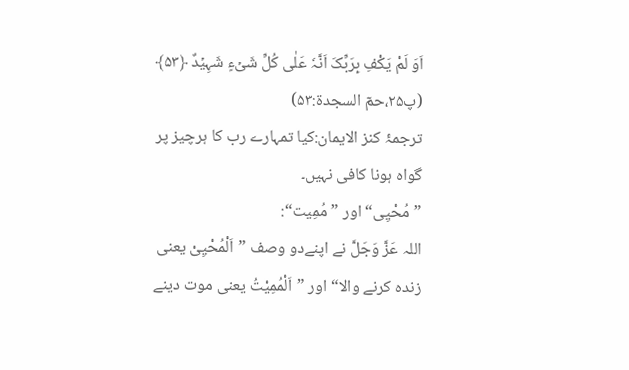اَوَ لَمْ یَکْفِ بِرَبِّکَ اَنَّہٗ عَلٰی کُلِّ شَیۡءٍ شَہِیۡدٌ ﴿۵۳﴾ (پ۲۵،حمٓ السجدة:۵۳)
ترجمۂ کنز الایمان:کیا تمہارے رب کا ہرچیز پر گواہ ہونا کافی نہیں۔
”مُحْیِی“ اور ”مُمِیت“:
اللہ عَزَّ وَجَلَّ نے اپنےدو وصف ”اَلْمُحْیِیْ یعنی زندہ کرنے والا“ اور ”اَلْمُمِیْتُ یعنی موت دینے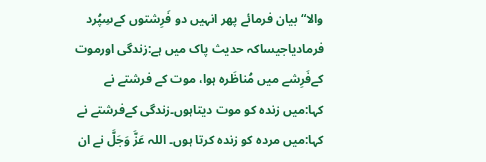والا“بیان فرمائے پھر انہیں دو فَرِشتوں کےسِپُرد فرمادیاجیساکہ حدیث پاک میں ہے:زندگی اورموت کےفَرِشے میں مُناظَرہ ہوا، موت کے فرشتے نے کہا:میں زندہ کو موت دیتاہوں۔زندگی کےفرشتے نے کہا:میں مردہ کو زندہ کرتا ہوں۔ اللہ عَزَّ وَجَلَّ نے ان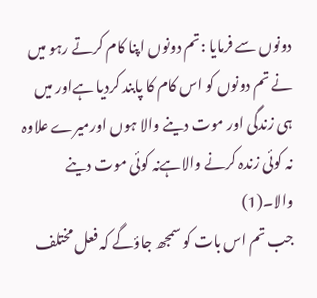دونوں سے فرمایا :تم دونوں اپنا کام کرتے رہو میں نے تم دونوں کو اس کام کا پابند کردیا ہےاور میں ہی زندگی اور موت دینے والا ہوں اورمیرے علاوہ نہ کوئی زندہ کرنے والاہےنہ کوئی موت دینے والا۔(1)
جب تم اس بات کو سمجھ جاؤگے کہ فعل مختلف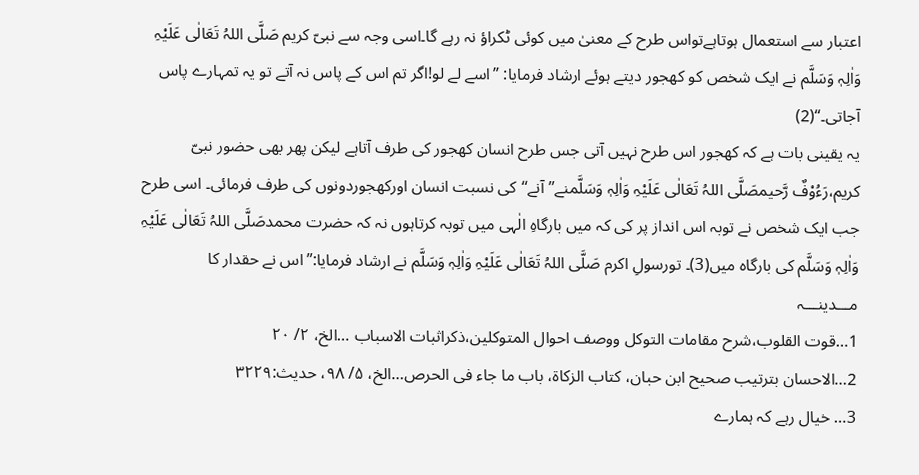اعتبار سے استعمال ہوتاہےتواس طرح کے معنیٰ میں کوئی ٹکراؤ نہ رہے گا۔اسی وجہ سے نبیّ کریم صَلَّی اللہُ تَعَالٰی عَلَیْہِ وَاٰلِہٖ وَسَلَّم نے ایک شخص کو کھجور دیتے ہوئے ارشاد فرمایا: ”اسے لے لو!اگر تم اس کے پاس نہ آتے تو یہ تمہارے پاس آجاتی۔“(2)
یہ یقینی بات ہے کہ کھجور اس طرح نہیں آتی جس طرح انسان کھجور کی طرف آتاہے لیکن پھر بھی حضور نبیّ کریم،رَءُوْفٌ رَّحیمصَلَّی اللہُ تَعَالٰی عَلَیْہِ وَاٰلِہٖ وَسَلَّمنے’’آنے‘‘کی نسبت انسان اورکھجوردونوں کی طرف فرمائی۔ اسی طرح جب ایک شخص نے توبہ اس انداز پر کی کہ میں بارگاہِ الٰہی میں توبہ کرتاہوں نہ کہ حضرت محمدصَلَّی اللہُ تَعَالٰی عَلَیْہِ وَاٰلِہٖ وَسَلَّم کی بارگاہ میں(3)۔ تورسولِ اکرم صَلَّی اللہُ تَعَالٰی عَلَیْہِ وَاٰلِہٖ وَسَلَّم نے ارشاد فرمایا:”اس نے حقدار کا
مـــدینـــہ
1…قوت القلوب،شرح مقامات التوکل ووصف احوال المتوکلین،ذکراثبات الاسباب …الخ، ۲/ ۲۰
2…الاحسان بترتیب صحیح ابن حبان، کتاب الزکاة، باب ما جاء فی الحرص…الخ، ۵/ ۹۸، حدیث:۳۲۲۹
3… خیال رہے کہ ہمارے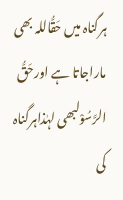ہرگناہ میں حَقُّاللہ بھی ماراجاتا ہے اورحَقُّ الرَّسُوْلبھی لہٰذاہرگناہ کی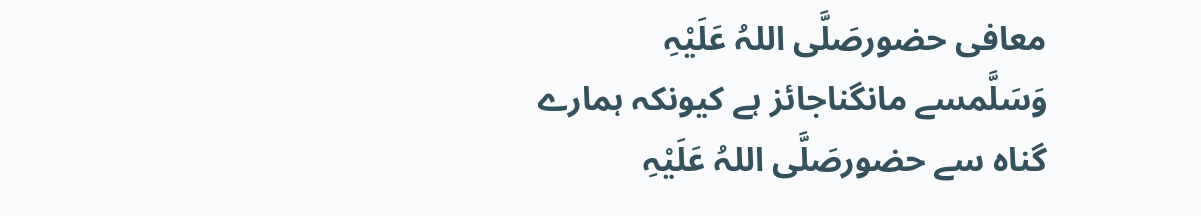معافی حضورصَلَّی اللہُ عَلَیْہِ وَسَلَّمسے مانگناجائز ہے کیونکہ ہمارے گناہ سے حضورصَلَّی اللہُ عَلَیْہِ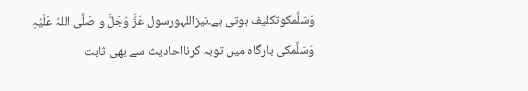وَسَلَّمکوتکلیف ہوتی ہے۔نیزاللہورسول عَزَّ وَجَلَّ و صَلَّی اللہُ عَلَیْہِ وَسَلَّمکی بارگاہ میں توبہ کرنااحادیث سے بھی ثابت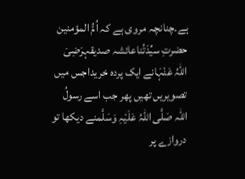ہے۔چنانچہ مروی ہے کہ اُمُّ المؤمنین حضرتِ سیِّدَتُناعائشہ صدیقہرَضِیَ اللہُ عَنْہَانے ایک پردہ خریداجس میں تصویریں تھیں پھر جب اسے رسولُ اللہ صَلَّی اللہُ عَلَیْہِ وَسَلَّمنے دیکھا تو دروازے پر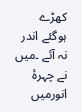کھڑے ہوگئے اندر نہ آئے ۔میں نے چہرۂ انورمیں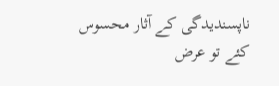ناپسندیدگی کے آثار محسوس کئے تو عرض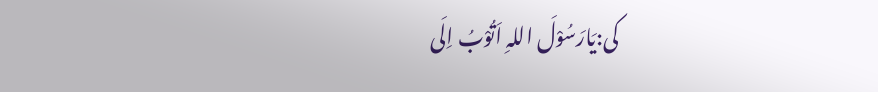کی:یَارَسُوْلَ اللہِ اَتُوْبُ اِلَی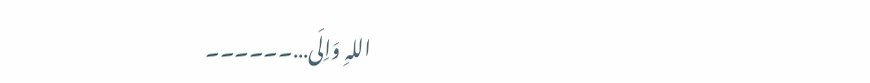اللہِ وَاِلَی…۔۔۔۔۔۔